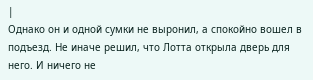|
Однако он и одной сумки не выронил, а спокойно вошел в подъезд. Не иначе решил, что Лотта открыла дверь для него. И ничего не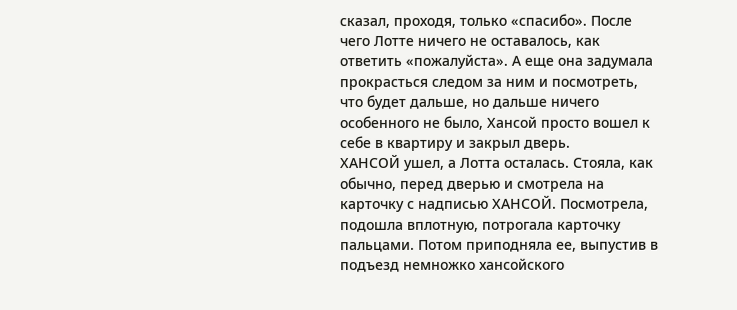сказал, проходя, только «спасибо». После чего Лотте ничего не оставалось, как ответить «пожалуйста». А еще она задумала прокрасться следом за ним и посмотреть, что будет дальше, но дальше ничего особенного не было, Хансой просто вошел к себе в квартиру и закрыл дверь.
ХАНСОЙ ушел, а Лотта осталась. Стояла, как обычно, перед дверью и смотрела на карточку с надписью ХАНСОЙ. Посмотрела, подошла вплотную, потрогала карточку пальцами. Потом приподняла ее, выпустив в подъезд немножко хансойского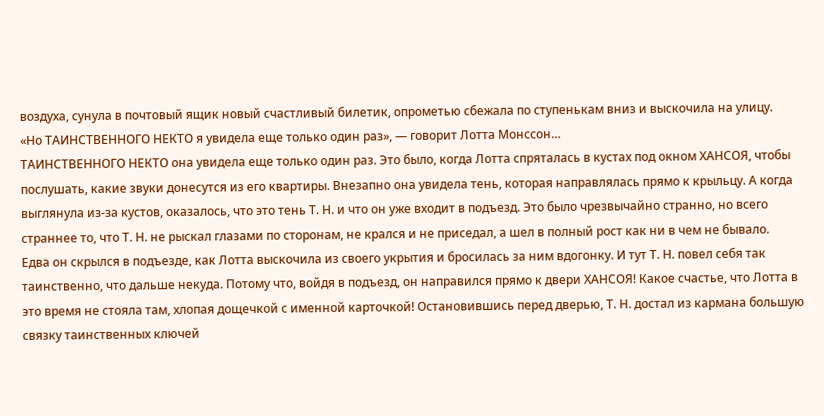воздуха, сунула в почтовый ящик новый счастливый билетик, опрометью сбежала по ступенькам вниз и выскочила на улицу.
«Но ТАИНСТВЕННОГО НЕКТО я увидела еще только один раз», — говорит Лотта Монссон…
ТАИНСТВЕННОГО НЕКТО она увидела еще только один раз. Это было, когда Лотта спряталась в кустах под окном ХАНСОЯ, чтобы послушать, какие звуки донесутся из его квартиры. Внезапно она увидела тень, которая направлялась прямо к крыльцу. А когда выглянула из-за кустов, оказалось, что это тень Т. Н. и что он уже входит в подъезд. Это было чрезвычайно странно, но всего страннее то, что Т. Н. не рыскал глазами по сторонам, не крался и не приседал, а шел в полный рост как ни в чем не бывало.
Едва он скрылся в подъезде, как Лотта выскочила из своего укрытия и бросилась за ним вдогонку. И тут Т. Н. повел себя так таинственно, что дальше некуда. Потому что, войдя в подъезд, он направился прямо к двери ХАНСОЯ! Какое счастье, что Лотта в это время не стояла там, хлопая дощечкой с именной карточкой! Остановившись перед дверью, Т. Н. достал из кармана большую связку таинственных ключей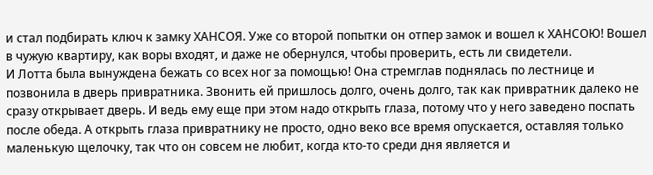и стал подбирать ключ к замку ХАНСОЯ. Уже со второй попытки он отпер замок и вошел к ХАНСОЮ! Вошел в чужую квартиру, как воры входят, и даже не обернулся, чтобы проверить, есть ли свидетели.
И Лотта была вынуждена бежать со всех ног за помощью! Она стремглав поднялась по лестнице и позвонила в дверь привратника. Звонить ей пришлось долго, очень долго, так как привратник далеко не сразу открывает дверь. И ведь ему еще при этом надо открыть глаза, потому что у него заведено поспать после обеда. А открыть глаза привратнику не просто, одно веко все время опускается, оставляя только маленькую щелочку, так что он совсем не любит, когда кто-то среди дня является и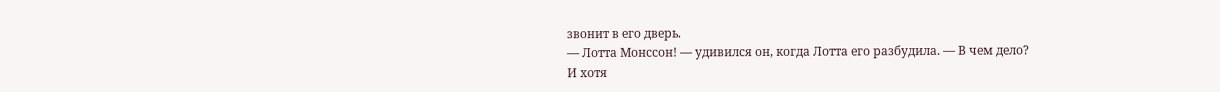звонит в его дверь.
— Лотта Монссон! — удивился он, когда Лотта его разбудила. — В чем дело?
И хотя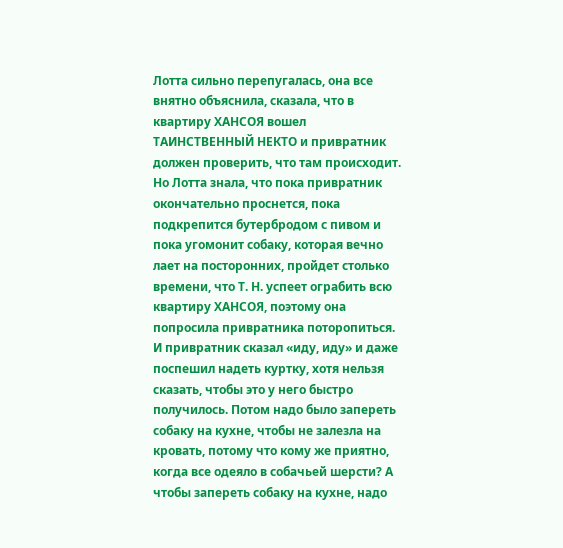Лотта сильно перепугалась, она все внятно объяснила, сказала, что в квартиру ХАНСОЯ вошел ТАИНСТВЕННЫЙ НЕКТО и привратник должен проверить, что там происходит. Но Лотта знала, что пока привратник окончательно проснется, пока подкрепится бутербродом с пивом и пока угомонит собаку, которая вечно лает на посторонних, пройдет столько времени, что Т. Н. успеет ограбить всю квартиру ХАНСОЯ, поэтому она попросила привратника поторопиться. И привратник сказал «иду, иду» и даже поспешил надеть куртку, хотя нельзя сказать, чтобы это у него быстро получилось. Потом надо было запереть собаку на кухне, чтобы не залезла на кровать, потому что кому же приятно, когда все одеяло в собачьей шерсти? А чтобы запереть собаку на кухне, надо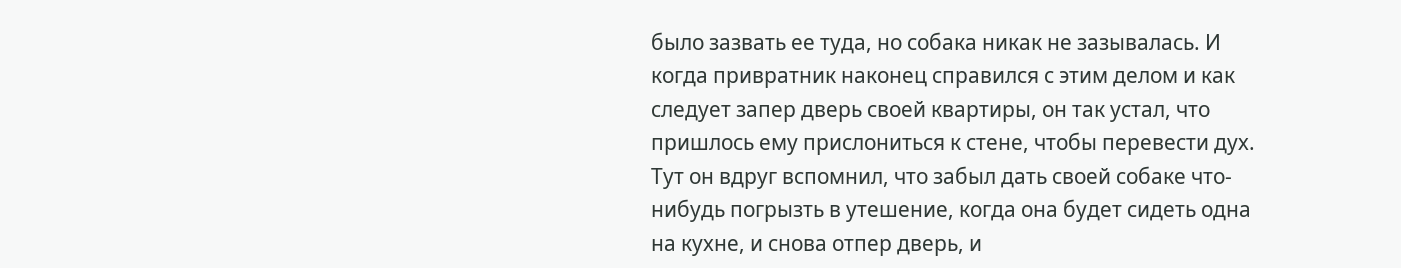было зазвать ее туда, но собака никак не зазывалась. И когда привратник наконец справился с этим делом и как следует запер дверь своей квартиры, он так устал, что пришлось ему прислониться к стене, чтобы перевести дух. Тут он вдруг вспомнил, что забыл дать своей собаке что-нибудь погрызть в утешение, когда она будет сидеть одна на кухне, и снова отпер дверь, и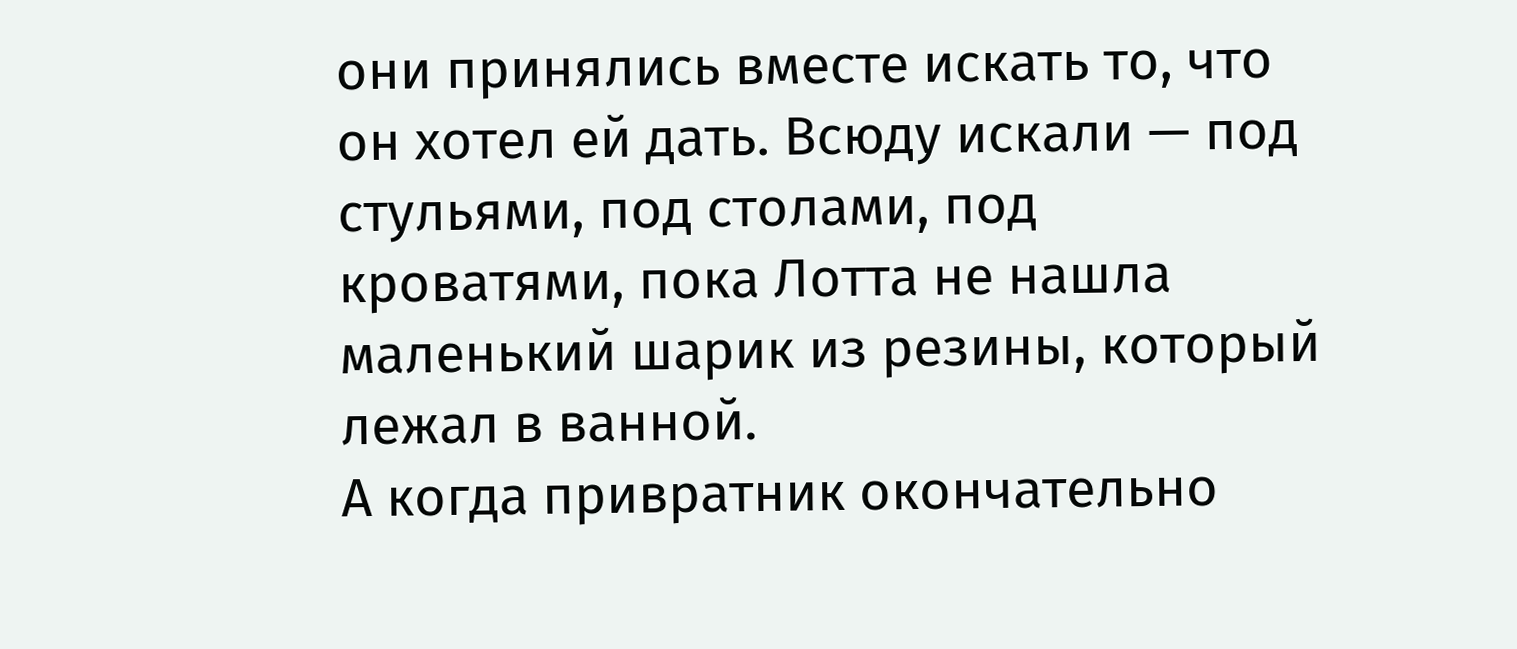они принялись вместе искать то, что он хотел ей дать. Всюду искали — под стульями, под столами, под кроватями, пока Лотта не нашла маленький шарик из резины, который лежал в ванной.
А когда привратник окончательно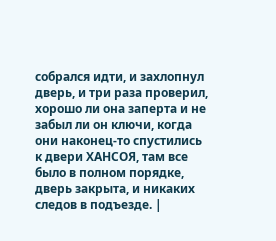собрался идти, и захлопнул дверь, и три раза проверил, хорошо ли она заперта и не забыл ли он ключи, когда они наконец-то спустились к двери ХАНСОЯ, там все было в полном порядке, дверь закрыта, и никаких следов в подъезде. |